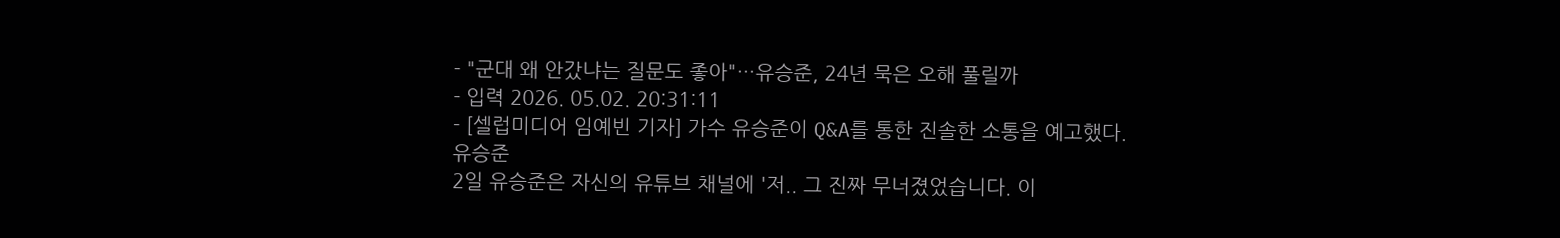- "군대 왜 안갔냐는 질문도 좋아"…유승준, 24년 묵은 오해 풀릴까
- 입력 2026. 05.02. 20:31:11
- [셀럽미디어 임예빈 기자] 가수 유승준이 Q&A를 통한 진솔한 소통을 예고했다.
유승준
2일 유승준은 자신의 유튜브 채널에 '저.. 그 진짜 무너졌었습니다. 이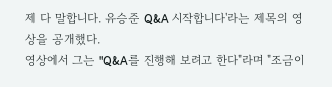제 다 말합니다. 유승준 Q&A 시작합니다'라는 제목의 영상을 공개했다.
영상에서 그는 "Q&A를 진행해 보려고 한다"라며 "조금이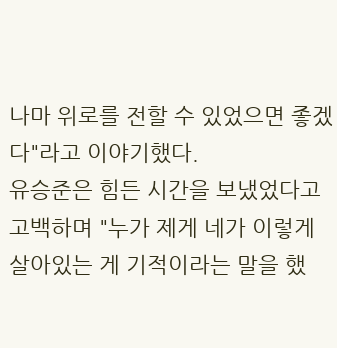나마 위로를 전할 수 있었으면 좋겠다"라고 이야기했다.
유승준은 힘든 시간을 보냈었다고 고백하며 "누가 제게 네가 이렇게 살아있는 게 기적이라는 말을 했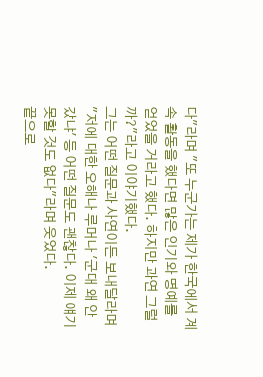다"라며 "또 누군가는 제가 한국에서 계속 활동을 했다면 많은 인기와 명예를 얻었을 거라고 했다. 하지만 과연 그럴까?"라고 이야기했다.
그는 어떤 질문과 사연이든 보내달라며 "저에 대한 오해나 루머나 '군대 왜 안 갔냐' 등 어떤 질문도 괜찮다. 이제 얘기 못할 것도 없다"라며 웃었다.
끝으로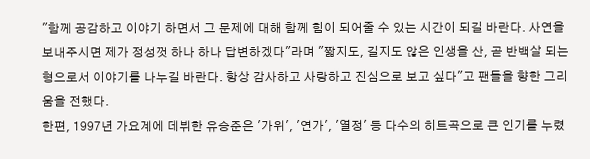"함께 공감하고 이야기 하면서 그 문제에 대해 함께 힘이 되어줄 수 있는 시간이 되길 바란다. 사연을 보내주시면 제가 정성껏 하나 하나 답변하겠다"라며 "짧지도, 길지도 않은 인생을 산, 곧 반백살 되는 형으로서 이야기를 나누길 바란다. 항상 감사하고 사랑하고 진심으로 보고 싶다"고 팬들을 향한 그리움을 전했다.
한편, 1997년 가요계에 데뷔한 유승준은 '가위', '연가', '열정' 등 다수의 히트곡으로 큰 인기를 누렸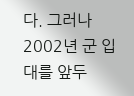다. 그러나 2002년 군 입대를 앞두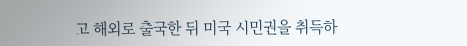고 해외로 출국한 뒤 미국 시민권을 취득하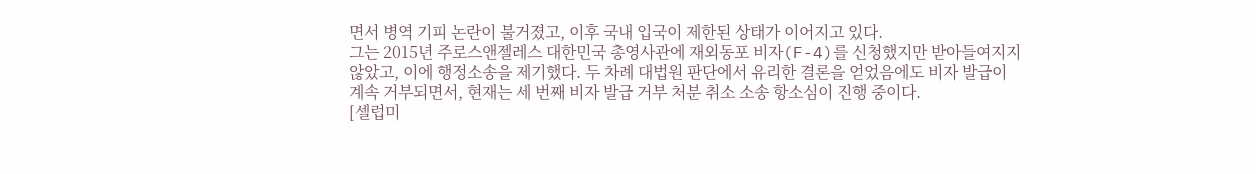면서 병역 기피 논란이 불거졌고, 이후 국내 입국이 제한된 상태가 이어지고 있다.
그는 2015년 주로스앤젤레스 대한민국 총영사관에 재외동포 비자(F-4)를 신청했지만 받아들여지지 않았고, 이에 행정소송을 제기했다. 두 차례 대법원 판단에서 유리한 결론을 얻었음에도 비자 발급이 계속 거부되면서, 현재는 세 번째 비자 발급 거부 처분 취소 소송 항소심이 진행 중이다.
[셀럽미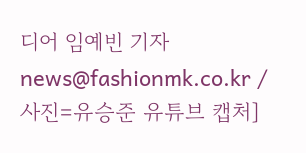디어 임예빈 기자 news@fashionmk.co.kr / 사진=유승준 유튜브 캡처]